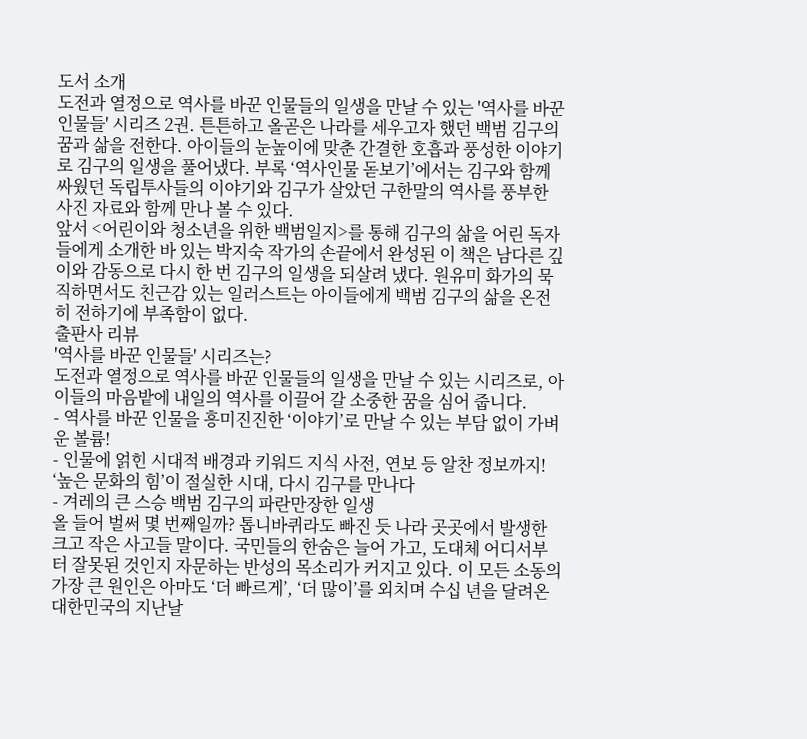도서 소개
도전과 열정으로 역사를 바꾼 인물들의 일생을 만날 수 있는 '역사를 바꾼 인물들' 시리즈 2권. 튼튼하고 올곧은 나라를 세우고자 했던 백범 김구의 꿈과 삶을 전한다. 아이들의 눈높이에 맞춘 간결한 호흡과 풍성한 이야기로 김구의 일생을 풀어냈다. 부록 ‘역사인물 돋보기’에서는 김구와 함께 싸웠던 독립투사들의 이야기와 김구가 살았던 구한말의 역사를 풍부한 사진 자료와 함께 만나 볼 수 있다.
앞서 <어린이와 청소년을 위한 백범일지>를 통해 김구의 삶을 어린 독자들에게 소개한 바 있는 박지숙 작가의 손끝에서 완성된 이 책은 남다른 깊이와 감동으로 다시 한 번 김구의 일생을 되살려 냈다. 원유미 화가의 묵직하면서도 친근감 있는 일러스트는 아이들에게 백범 김구의 삶을 온전히 전하기에 부족함이 없다.
출판사 리뷰
'역사를 바꾼 인물들' 시리즈는?
도전과 열정으로 역사를 바꾼 인물들의 일생을 만날 수 있는 시리즈로, 아이들의 마음밭에 내일의 역사를 이끌어 갈 소중한 꿈을 심어 줍니다.
- 역사를 바꾼 인물을 흥미진진한 ‘이야기’로 만날 수 있는 부담 없이 가벼운 볼륨!
- 인물에 얽힌 시대적 배경과 키워드 지식 사전, 연보 등 알찬 정보까지!
‘높은 문화의 힘’이 절실한 시대, 다시 김구를 만나다
- 겨레의 큰 스승 백범 김구의 파란만장한 일생
올 들어 벌써 몇 번째일까? 톱니바퀴라도 빠진 듯 나라 곳곳에서 발생한 크고 작은 사고들 말이다. 국민들의 한숨은 늘어 가고, 도대체 어디서부터 잘못된 것인지 자문하는 반성의 목소리가 커지고 있다. 이 모든 소동의 가장 큰 원인은 아마도 ‘더 빠르게’, ‘더 많이’를 외치며 수십 년을 달려온 대한민국의 지난날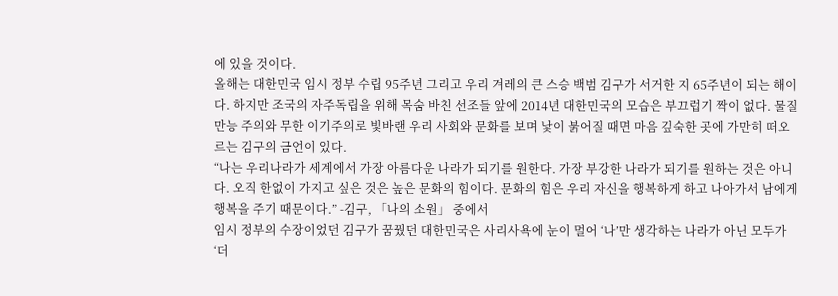에 있을 것이다.
올해는 대한민국 임시 정부 수립 95주년 그리고 우리 겨레의 큰 스승 백범 김구가 서거한 지 65주년이 되는 해이다. 하지만 조국의 자주독립을 위해 목숨 바친 선조들 앞에 2014년 대한민국의 모습은 부끄럽기 짝이 없다. 물질 만능 주의와 무한 이기주의로 빛바랜 우리 사회와 문화를 보며 낯이 붉어질 때면 마음 깊숙한 곳에 가만히 떠오르는 김구의 금언이 있다.
“나는 우리나라가 세계에서 가장 아름다운 나라가 되기를 원한다. 가장 부강한 나라가 되기를 원하는 것은 아니다. 오직 한없이 가지고 싶은 것은 높은 문화의 힘이다. 문화의 힘은 우리 자신을 행복하게 하고 나아가서 남에게 행복을 주기 때문이다.” -김구, 「나의 소원」 중에서
임시 정부의 수장이었던 김구가 꿈꿨던 대한민국은 사리사욕에 눈이 멀어 ‘나’만 생각하는 나라가 아닌 모두가 ‘더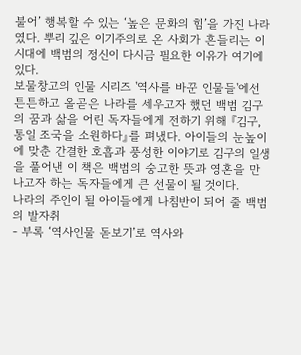불어’ 행복할 수 있는 ‘높은 문화의 힘’을 가진 나라였다. 뿌리 깊은 이기주의로 온 사회가 흔들리는 이 시대에 백범의 정신이 다시금 필요한 이유가 여기에 있다.
보물창고의 인물 시리즈 '역사를 바꾼 인물들'에선 튼튼하고 올곧은 나라를 세우고자 했던 백범 김구의 꿈과 삶을 어린 독자들에게 전하기 위해 『김구, 통일 조국을 소원하다』를 펴냈다. 아이들의 눈높이에 맞춘 간결한 호흡과 풍성한 이야기로 김구의 일생을 풀어낸 이 책은 백범의 숭고한 뜻과 영혼을 만나고자 하는 독자들에게 큰 선물이 될 것이다.
나라의 주인이 될 아이들에게 나침반이 되어 줄 백범의 발자취
- 부록 ‘역사인물 돋보기’로 역사와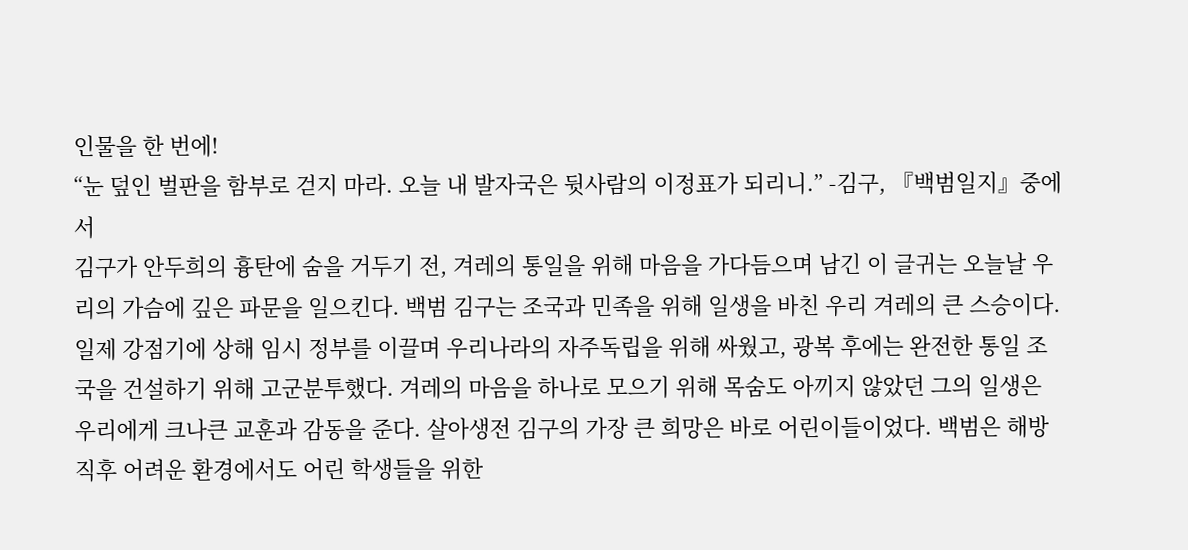인물을 한 번에!
“눈 덮인 벌판을 함부로 걷지 마라. 오늘 내 발자국은 뒷사람의 이정표가 되리니.” -김구, 『백범일지』중에서
김구가 안두희의 흉탄에 숨을 거두기 전, 겨레의 통일을 위해 마음을 가다듬으며 남긴 이 글귀는 오늘날 우리의 가슴에 깊은 파문을 일으킨다. 백범 김구는 조국과 민족을 위해 일생을 바친 우리 겨레의 큰 스승이다. 일제 강점기에 상해 임시 정부를 이끌며 우리나라의 자주독립을 위해 싸웠고, 광복 후에는 완전한 통일 조국을 건설하기 위해 고군분투했다. 겨레의 마음을 하나로 모으기 위해 목숨도 아끼지 않았던 그의 일생은 우리에게 크나큰 교훈과 감동을 준다. 살아생전 김구의 가장 큰 희망은 바로 어린이들이었다. 백범은 해방 직후 어려운 환경에서도 어린 학생들을 위한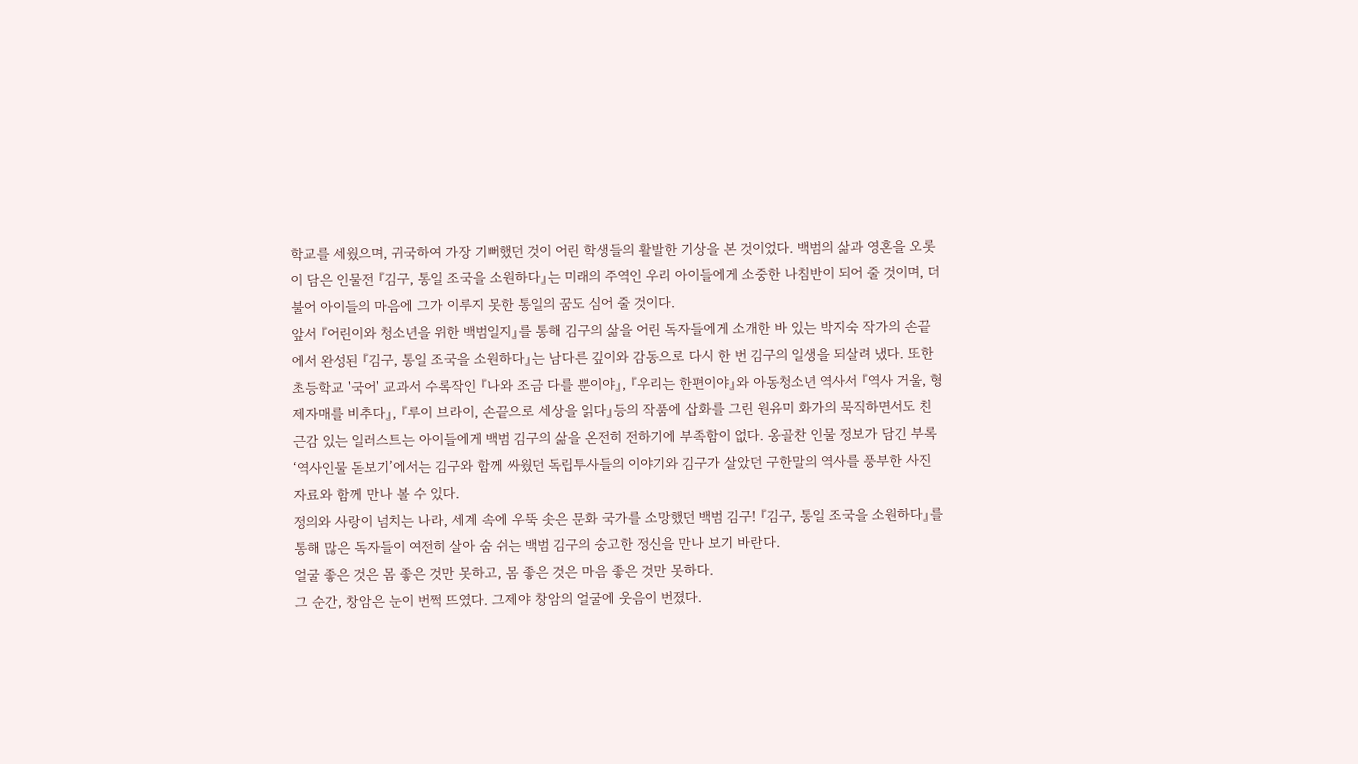학교를 세웠으며, 귀국하여 가장 기뻐했던 것이 어린 학생들의 활발한 기상을 본 것이었다. 백범의 삶과 영혼을 오롯이 담은 인물전 『김구, 통일 조국을 소원하다』는 미래의 주역인 우리 아이들에게 소중한 나침반이 되어 줄 것이며, 더불어 아이들의 마음에 그가 이루지 못한 통일의 꿈도 심어 줄 것이다.
앞서 『어린이와 청소년을 위한 백범일지』를 통해 김구의 삶을 어린 독자들에게 소개한 바 있는 박지숙 작가의 손끝에서 완성된 『김구, 통일 조국을 소원하다』는 남다른 깊이와 감동으로 다시 한 번 김구의 일생을 되살려 냈다. 또한 초등학교 '국어' 교과서 수록작인 『나와 조금 다를 뿐이야』, 『우리는 한편이야』와 아동청소년 역사서 『역사 거울, 형제자매를 비추다』, 『루이 브라이, 손끝으로 세상을 읽다』등의 작품에 삽화를 그린 원유미 화가의 묵직하면서도 친근감 있는 일러스트는 아이들에게 백범 김구의 삶을 온전히 전하기에 부족함이 없다. 옹골찬 인물 정보가 담긴 부록 ‘역사인물 돋보기’에서는 김구와 함께 싸웠던 독립투사들의 이야기와 김구가 살았던 구한말의 역사를 풍부한 사진 자료와 함께 만나 볼 수 있다.
정의와 사랑이 넘치는 나라, 세계 속에 우뚝 솟은 문화 국가를 소망했던 백범 김구! 『김구, 통일 조국을 소원하다』를 통해 많은 독자들이 여전히 살아 숨 쉬는 백범 김구의 숭고한 정신을 만나 보기 바란다.
얼굴 좋은 것은 몸 좋은 것만 못하고, 몸 좋은 것은 마음 좋은 것만 못하다.
그 순간, 창암은 눈이 번쩍 뜨였다. 그제야 창암의 얼굴에 웃음이 번졌다.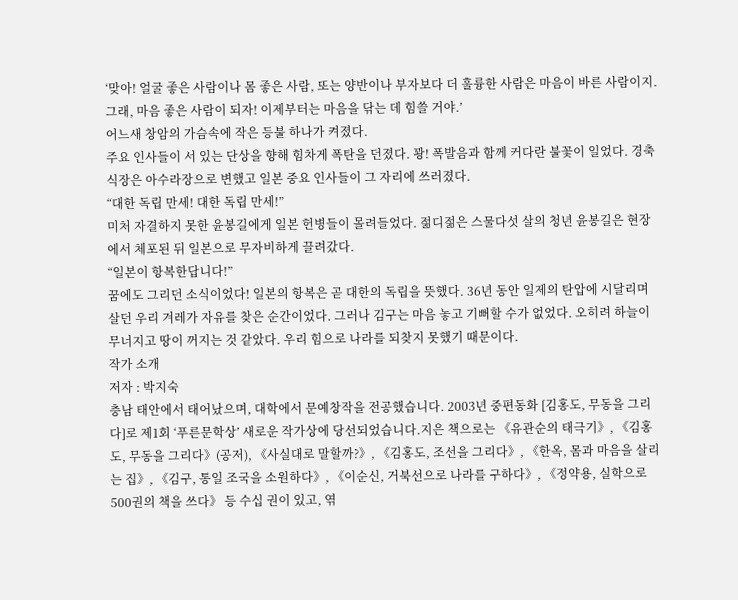‘맞아! 얼굴 좋은 사람이나 몸 좋은 사람, 또는 양반이나 부자보다 더 훌륭한 사람은 마음이 바른 사람이지. 그래, 마음 좋은 사람이 되자! 이제부터는 마음을 닦는 데 힘쓸 거야.’
어느새 창암의 가슴속에 작은 등불 하나가 켜졌다.
주요 인사들이 서 있는 단상을 향해 힘차게 폭탄을 던졌다. 꽝! 폭발음과 함께 커다란 불꽃이 일었다. 경축식장은 아수라장으로 변했고 일본 중요 인사들이 그 자리에 쓰러졌다.
“대한 독립 만세! 대한 독립 만세!”
미처 자결하지 못한 윤봉길에게 일본 헌병들이 몰려들었다. 젊디젊은 스물다섯 살의 청년 윤봉길은 현장에서 체포된 뒤 일본으로 무자비하게 끌려갔다.
“일본이 항복한답니다!”
꿈에도 그리던 소식이었다! 일본의 항복은 곧 대한의 독립을 뜻했다. 36년 동안 일제의 탄압에 시달리며 살던 우리 겨레가 자유를 찾은 순간이었다. 그러나 김구는 마음 놓고 기뻐할 수가 없었다. 오히려 하늘이 무너지고 땅이 꺼지는 것 같았다. 우리 힘으로 나라를 되찾지 못했기 때문이다.
작가 소개
저자 : 박지숙
충남 태안에서 태어났으며, 대학에서 문예창작을 전공했습니다. 2003년 중편동화 [김홍도, 무동을 그리다]로 제1회 ‘푸른문학상’ 새로운 작가상에 당선되었습니다.지은 책으로는 《유관순의 태극기》, 《김홍도, 무동을 그리다》(공저), 《사실대로 말할까?》, 《김홍도, 조선을 그리다》, 《한옥, 몸과 마음을 살리는 집》, 《김구, 통일 조국을 소원하다》, 《이순신, 거북선으로 나라를 구하다》, 《정약용, 실학으로 500권의 책을 쓰다》 등 수십 권이 있고, 엮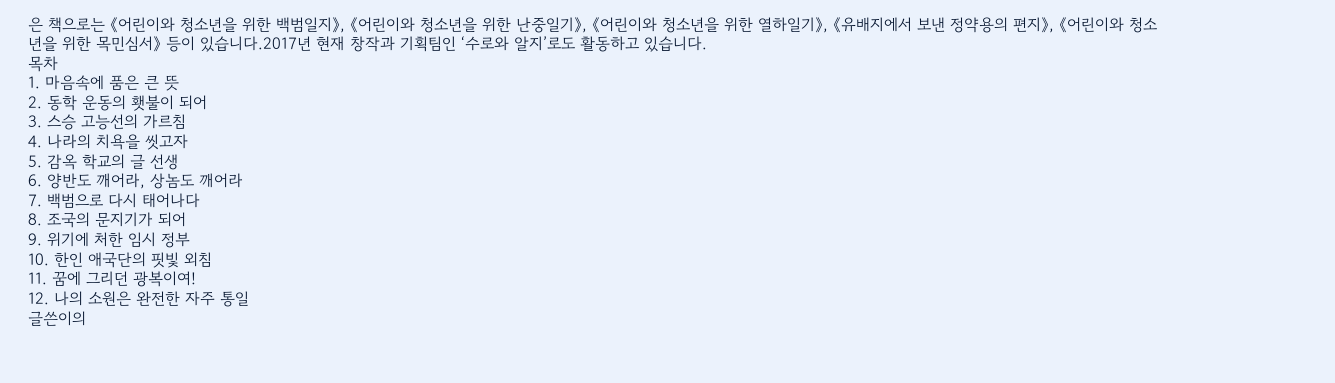은 책으로는 《어린이와 청소년을 위한 백범일지》, 《어린이와 청소년을 위한 난중일기》, 《어린이와 청소년을 위한 열하일기》, 《유배지에서 보낸 정약용의 편지》, 《어린이와 청소년을 위한 목민심서》 등이 있습니다.2017년 현재 창작과 기획팀인 ‘수로와 알지’로도 활동하고 있습니다.
목차
1. 마음속에 품은 큰 뜻
2. 동학 운동의 횃불이 되어
3. 스승 고능선의 가르침
4. 나라의 치욕을 씻고자
5. 감옥 학교의 글 선생
6. 양반도 깨어라, 상놈도 깨어라
7. 백범으로 다시 태어나다
8. 조국의 문지기가 되어
9. 위기에 처한 임시 정부
10. 한인 애국단의 핏빛 외침
11. 꿈에 그리던 광복이여!
12. 나의 소원은 완전한 자주 통일
글쓴이의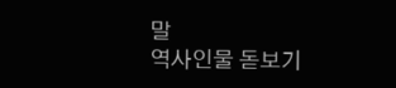말
역사인물 돋보기